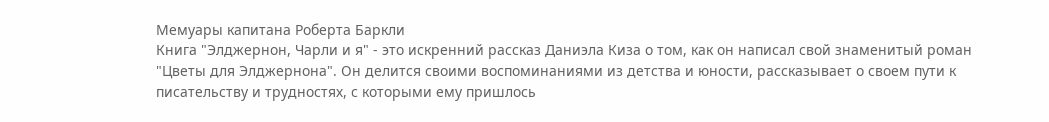Мемуары капитана Роберта Баркли
Книга "Элджернон, Чарли и я" - это искренний рассказ Даниэла Киза о том, как он написал свой знаменитый роман "Цветы для Элджернона". Он делится своими воспоминаниями из детства и юности, рассказывает о своем пути к писательству и трудностях, с которыми ему пришлось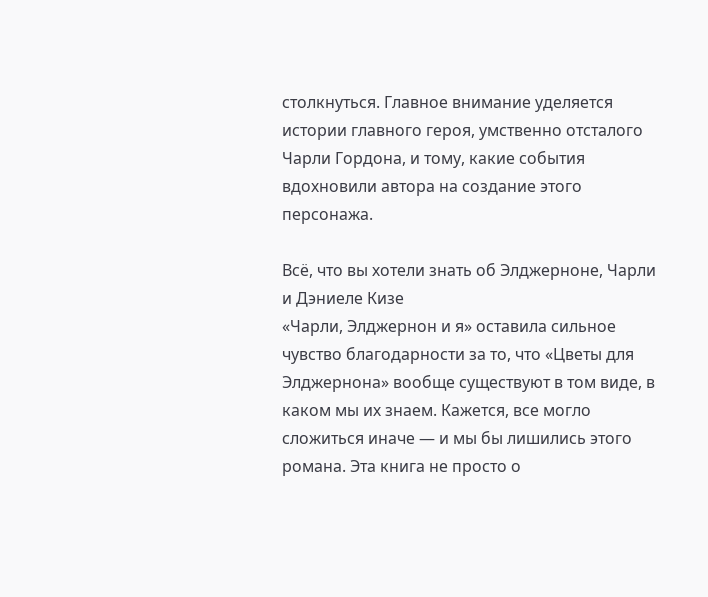столкнуться. Главное внимание уделяется истории главного героя, умственно отсталого Чарли Гордона, и тому, какие события вдохновили автора на создание этого персонажа.

Всё, что вы хотели знать об Элджерноне, Чарли и Дэниеле Кизе
«Чарли, Элджернон и я» оставила сильное чувство благодарности за то, что «Цветы для Элджернона» вообще существуют в том виде, в каком мы их знаем. Кажется, все могло сложиться иначе — и мы бы лишились этого романа. Эта книга не просто о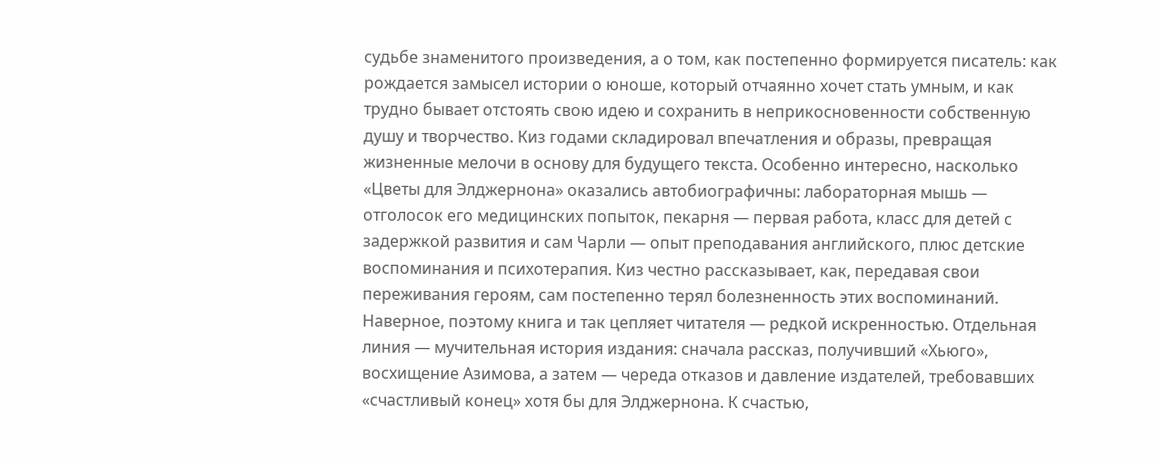судьбе знаменитого произведения, а о том, как постепенно формируется писатель: как рождается замысел истории о юноше, который отчаянно хочет стать умным, и как трудно бывает отстоять свою идею и сохранить в неприкосновенности собственную душу и творчество. Киз годами складировал впечатления и образы, превращая жизненные мелочи в основу для будущего текста. Особенно интересно, насколько «Цветы для Элджернона» оказались автобиографичны: лабораторная мышь — отголосок его медицинских попыток, пекарня — первая работа, класс для детей с задержкой развития и сам Чарли — опыт преподавания английского, плюс детские воспоминания и психотерапия. Киз честно рассказывает, как, передавая свои переживания героям, сам постепенно терял болезненность этих воспоминаний. Наверное, поэтому книга и так цепляет читателя — редкой искренностью. Отдельная линия — мучительная история издания: сначала рассказ, получивший «Хьюго», восхищение Азимова, а затем — череда отказов и давление издателей, требовавших «счастливый конец» хотя бы для Элджернона. К счастью,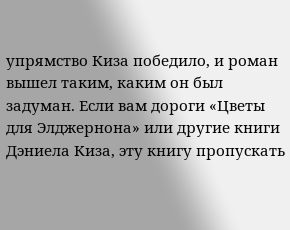упрямство Киза победило, и роман вышел таким, каким он был задуман. Если вам дороги «Цветы для Элджернона» или другие книги Дэниела Киза, эту книгу пропускать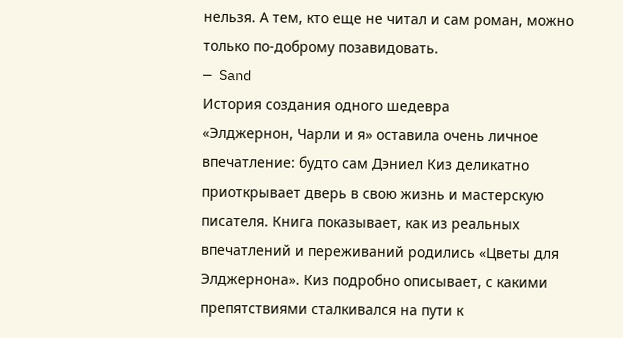нельзя. А тем, кто еще не читал и сам роман, можно только по-доброму позавидовать.
— Sand
История создания одного шедевра
«Элджернон, Чарли и я» оставила очень личное впечатление: будто сам Дэниел Киз деликатно приоткрывает дверь в свою жизнь и мастерскую писателя. Книга показывает, как из реальных впечатлений и переживаний родились «Цветы для Элджернона». Киз подробно описывает, с какими препятствиями сталкивался на пути к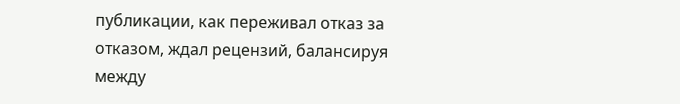публикации, как переживал отказ за отказом, ждал рецензий, балансируя между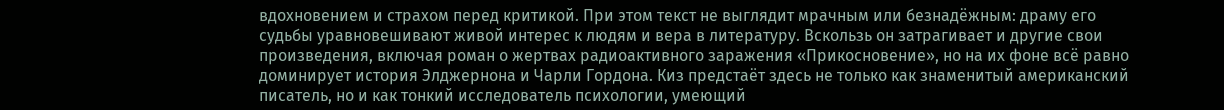вдохновением и страхом перед критикой. При этом текст не выглядит мрачным или безнадёжным: драму его судьбы уравновешивают живой интерес к людям и вера в литературу. Вскользь он затрагивает и другие свои произведения, включая роман о жертвах радиоактивного заражения «Прикосновение», но на их фоне всё равно доминирует история Элджернона и Чарли Гордона. Киз предстаёт здесь не только как знаменитый американский писатель, но и как тонкий исследователь психологии, умеющий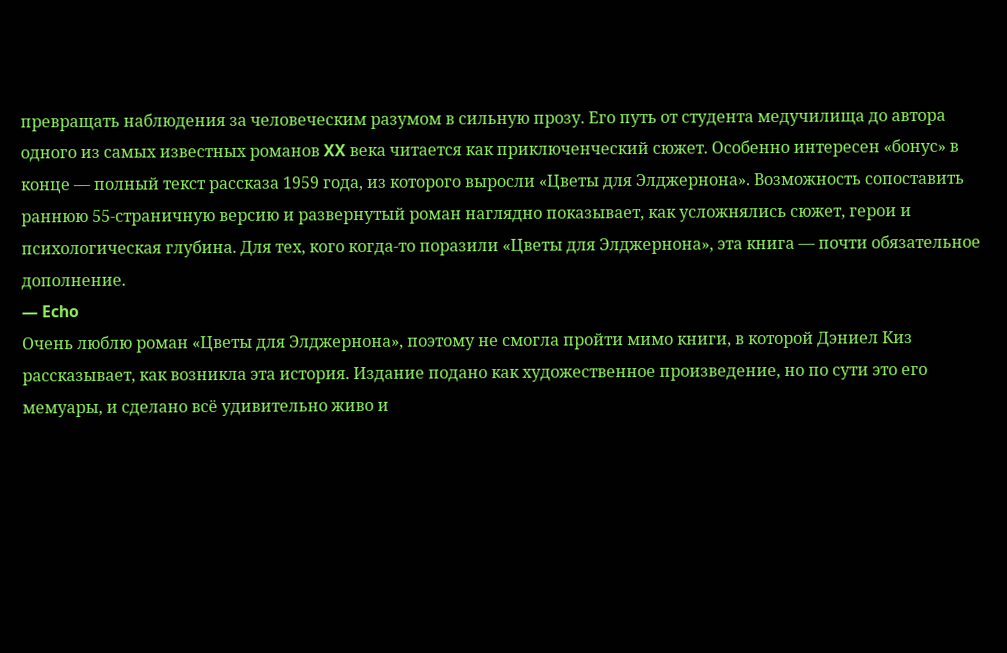превращать наблюдения за человеческим разумом в сильную прозу. Его путь от студента медучилища до автора одного из самых известных романов XX века читается как приключенческий сюжет. Особенно интересен «бонус» в конце — полный текст рассказа 1959 года, из которого выросли «Цветы для Элджернона». Возможность сопоставить раннюю 55-страничную версию и развернутый роман наглядно показывает, как усложнялись сюжет, герои и психологическая глубина. Для тех, кого когда-то поразили «Цветы для Элджернона», эта книга — почти обязательное дополнение.
— Echo
Очень люблю роман «Цветы для Элджернона», поэтому не смогла пройти мимо книги, в которой Дэниел Киз рассказывает, как возникла эта история. Издание подано как художественное произведение, но по сути это его мемуары, и сделано всё удивительно живо и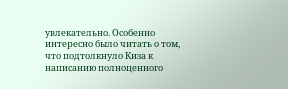увлекательно. Особенно интересно было читать о том, что подтолкнуло Киза к написанию полноценного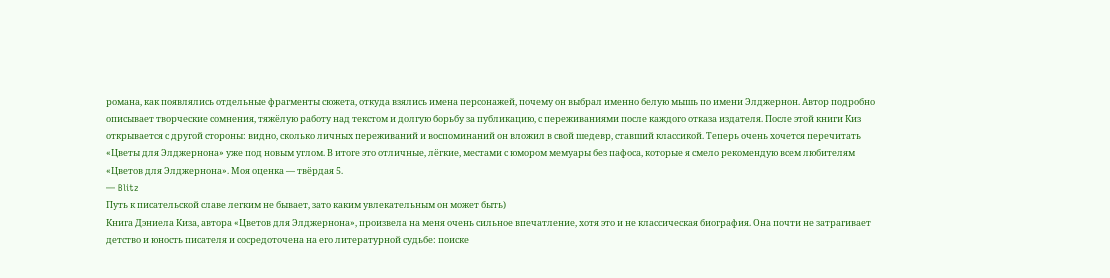романа, как появлялись отдельные фрагменты сюжета, откуда взялись имена персонажей, почему он выбрал именно белую мышь по имени Элджернон. Автор подробно описывает творческие сомнения, тяжёлую работу над текстом и долгую борьбу за публикацию, с переживаниями после каждого отказа издателя. После этой книги Киз открывается с другой стороны: видно, сколько личных переживаний и воспоминаний он вложил в свой шедевр, ставший классикой. Теперь очень хочется перечитать «Цветы для Элджернона» уже под новым углом. В итоге это отличные, лёгкие, местами с юмором мемуары без пафоса, которые я смело рекомендую всем любителям «Цветов для Элджернона». Моя оценка — твёрдая 5.
— Blitz
Путь к писательской славе легким не бывает, зато каким увлекательным он может быть)
Книга Дэниела Киза, автора «Цветов для Элджернона», произвела на меня очень сильное впечатление, хотя это и не классическая биография. Она почти не затрагивает детство и юность писателя и сосредоточена на его литературной судьбе: поиске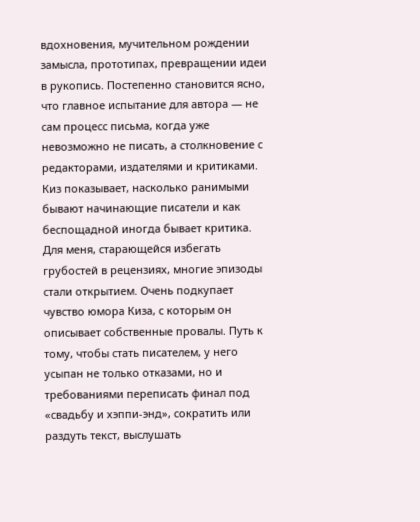вдохновения, мучительном рождении замысла, прототипах, превращении идеи в рукопись. Постепенно становится ясно, что главное испытание для автора — не сам процесс письма, когда уже невозможно не писать, а столкновение с редакторами, издателями и критиками. Киз показывает, насколько ранимыми бывают начинающие писатели и как беспощадной иногда бывает критика. Для меня, старающейся избегать грубостей в рецензиях, многие эпизоды стали открытием. Очень подкупает чувство юмора Киза, с которым он описывает собственные провалы. Путь к тому, чтобы стать писателем, у него усыпан не только отказами, но и требованиями переписать финал под «свадьбу и хэппи-энд», сократить или раздуть текст, выслушать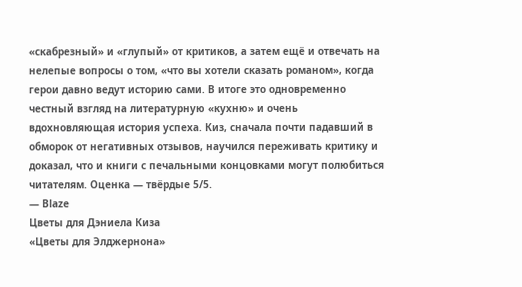«скабрезный» и «глупый» от критиков, а затем ещё и отвечать на нелепые вопросы о том, «что вы хотели сказать романом», когда герои давно ведут историю сами. В итоге это одновременно честный взгляд на литературную «кухню» и очень вдохновляющая история успеха. Киз, сначала почти падавший в обморок от негативных отзывов, научился переживать критику и доказал, что и книги с печальными концовками могут полюбиться читателям. Оценка — твёрдые 5/5.
— Blaze
Цветы для Дэниела Киза
«Цветы для Элджернона»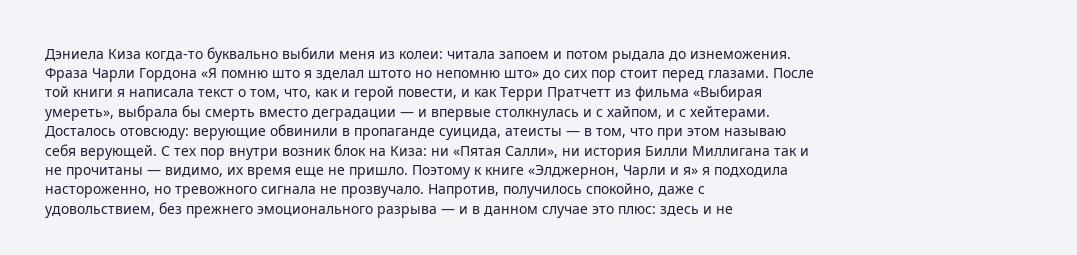Дэниела Киза когда-то буквально выбили меня из колеи: читала запоем и потом рыдала до изнеможения. Фраза Чарли Гордона «Я помню што я зделал штото но непомню што» до сих пор стоит перед глазами. После той книги я написала текст о том, что, как и герой повести, и как Терри Пратчетт из фильма «Выбирая умереть», выбрала бы смерть вместо деградации — и впервые столкнулась и с хайпом, и с хейтерами. Досталось отовсюду: верующие обвинили в пропаганде суицида, атеисты — в том, что при этом называю себя верующей. С тех пор внутри возник блок на Киза: ни «Пятая Салли», ни история Билли Миллигана так и не прочитаны — видимо, их время еще не пришло. Поэтому к книге «Элджернон, Чарли и я» я подходила настороженно, но тревожного сигнала не прозвучало. Напротив, получилось спокойно, даже с удовольствием, без прежнего эмоционального разрыва — и в данном случае это плюс: здесь и не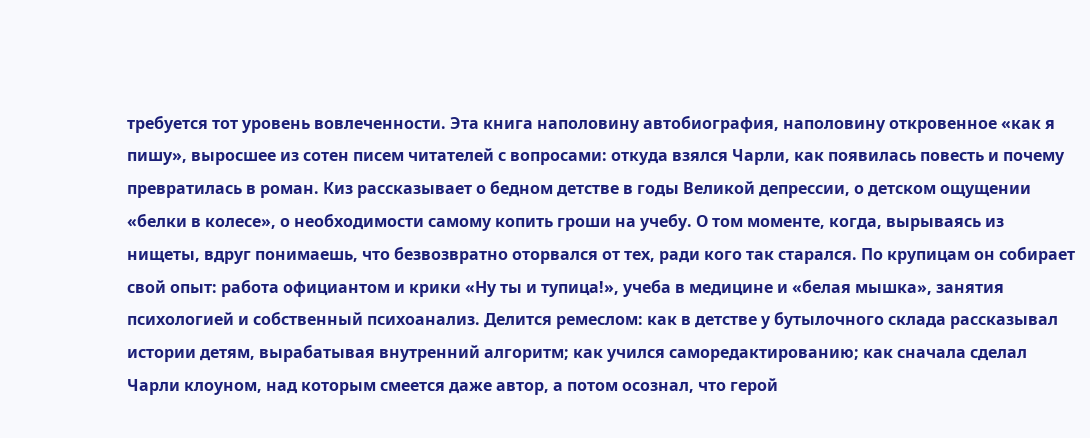требуется тот уровень вовлеченности. Эта книга наполовину автобиография, наполовину откровенное «как я пишу», выросшее из сотен писем читателей с вопросами: откуда взялся Чарли, как появилась повесть и почему превратилась в роман. Киз рассказывает о бедном детстве в годы Великой депрессии, о детском ощущении «белки в колесе», о необходимости самому копить гроши на учебу. О том моменте, когда, вырываясь из нищеты, вдруг понимаешь, что безвозвратно оторвался от тех, ради кого так старался. По крупицам он собирает свой опыт: работа официантом и крики «Ну ты и тупица!», учеба в медицине и «белая мышка», занятия психологией и собственный психоанализ. Делится ремеслом: как в детстве у бутылочного склада рассказывал истории детям, вырабатывая внутренний алгоритм; как учился саморедактированию; как сначала сделал Чарли клоуном, над которым смеется даже автор, а потом осознал, что герой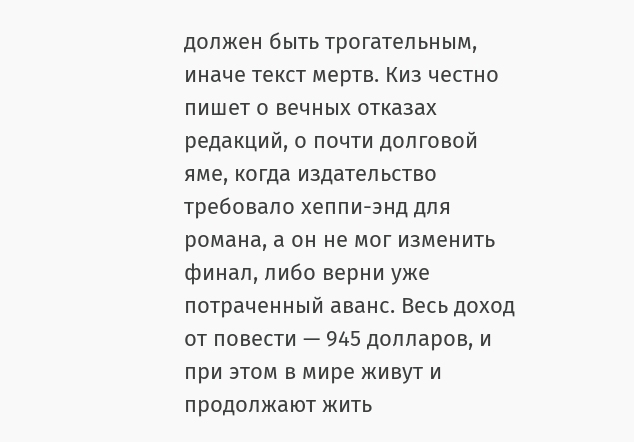должен быть трогательным, иначе текст мертв. Киз честно пишет о вечных отказах редакций, о почти долговой яме, когда издательство требовало хеппи-энд для романа, а он не мог изменить финал, либо верни уже потраченный аванс. Весь доход от повести — 945 долларов, и при этом в мире живут и продолжают жить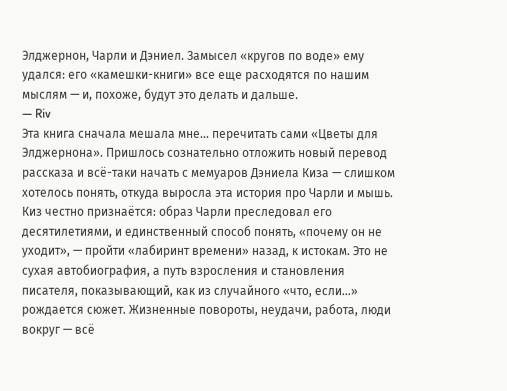Элджернон, Чарли и Дэниел. Замысел «кругов по воде» ему удался: его «камешки-книги» все еще расходятся по нашим мыслям — и, похоже, будут это делать и дальше.
— Riv
Эта книга сначала мешала мне… перечитать сами «Цветы для Элджернона». Пришлось сознательно отложить новый перевод рассказа и всё-таки начать с мемуаров Дэниела Киза — слишком хотелось понять, откуда выросла эта история про Чарли и мышь. Киз честно признаётся: образ Чарли преследовал его десятилетиями, и единственный способ понять, «почему он не уходит», — пройти «лабиринт времени» назад, к истокам. Это не сухая автобиография, а путь взросления и становления писателя, показывающий, как из случайного «что, если…» рождается сюжет. Жизненные повороты, неудачи, работа, люди вокруг — всё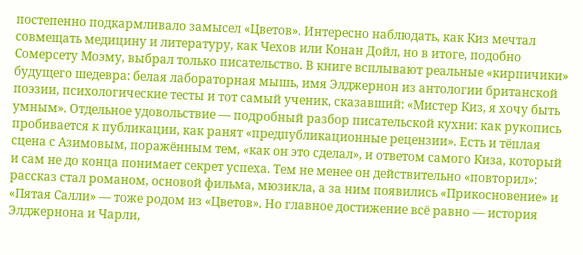постепенно подкармливало замысел «Цветов». Интересно наблюдать, как Киз мечтал совмещать медицину и литературу, как Чехов или Конан Дойл, но в итоге, подобно Сомерсету Моэму, выбрал только писательство. В книге всплывают реальные «кирпичики» будущего шедевра: белая лабораторная мышь, имя Элджернон из антологии британской поэзии, психологические тесты и тот самый ученик, сказавший: «Мистер Киз, я хочу быть умным». Отдельное удовольствие — подробный разбор писательской кухни: как рукопись пробивается к публикации, как ранят «предпубликационные рецензии». Есть и тёплая сцена с Азимовым, поражённым тем, «как он это сделал», и ответом самого Киза, который и сам не до конца понимает секрет успеха. Тем не менее он действительно «повторил»: рассказ стал романом, основой фильма, мюзикла, а за ним появились «Прикосновение» и «Пятая Салли» — тоже родом из «Цветов». Но главное достижение всё равно — история Элджернона и Чарли,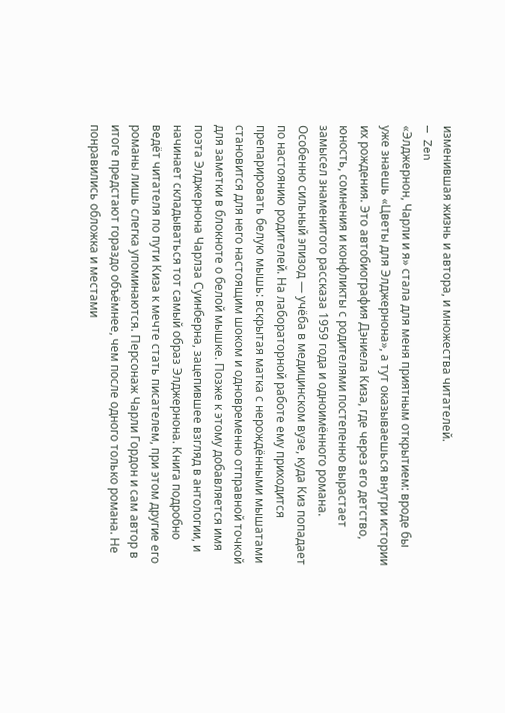изменившая жизнь и автора, и множества читателей.
— Zen
«Элджернон, Чарли и я» стала для меня приятным открытием: вроде бы уже знаешь «Цветы для Элджернона», а тут оказываешься внутри истории их рождения. Это автобиография Дэниела Киза, где через его детство, юность, сомнения и конфликты с родителями постепенно вырастает замысел знаменитого рассказа 1959 года и одноимённого романа. Особенно сильный эпизод — учёба в медицинском вузе, куда Киз попадает по настоянию родителей. На лабораторной работе ему приходится препарировать белую мышь: вскрытая матка с нерождёнными мышатами становится для него настоящим шоком и одновременно отправной точкой для заметки в блокноте о белой мышке. Позже к этому добавляется имя поэта Элджернона Чарлза Суинберна, зацепившее взгляд в антологии, и начинает складываться тот самый образ Элджернона. Книга подробно ведёт читателя по пути Киза к мечте стать писателем, при этом другие его романы лишь слегка упоминаются. Персонаж Чарли Гордон и сам автор в итоге предстают гораздо объёмнее, чем после одного только романа. Не понравились обложка и местами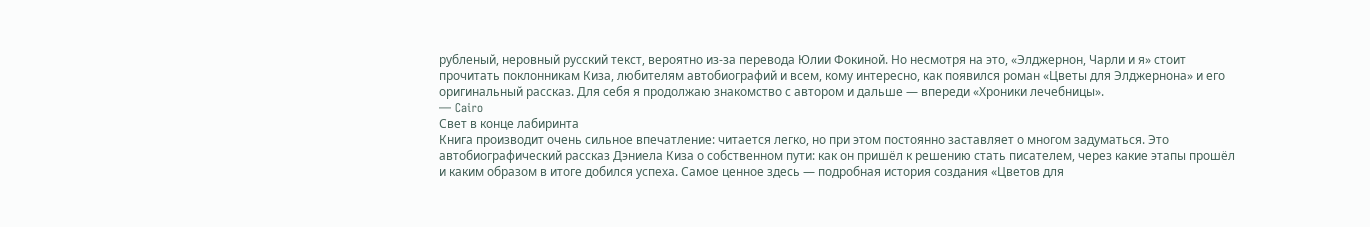рубленый, неровный русский текст, вероятно из‑за перевода Юлии Фокиной. Но несмотря на это, «Элджернон, Чарли и я» стоит прочитать поклонникам Киза, любителям автобиографий и всем, кому интересно, как появился роман «Цветы для Элджернона» и его оригинальный рассказ. Для себя я продолжаю знакомство с автором и дальше — впереди «Хроники лечебницы».
— Cairo
Свет в конце лабиринта
Книга производит очень сильное впечатление: читается легко, но при этом постоянно заставляет о многом задуматься. Это автобиографический рассказ Дэниела Киза о собственном пути: как он пришёл к решению стать писателем, через какие этапы прошёл и каким образом в итоге добился успеха. Самое ценное здесь — подробная история создания «Цветов для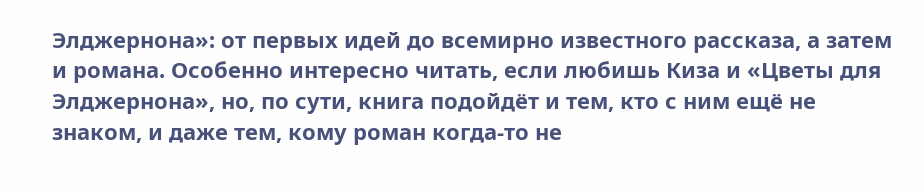Элджернона»: от первых идей до всемирно известного рассказа, а затем и романа. Особенно интересно читать, если любишь Киза и «Цветы для Элджернона», но, по сути, книга подойдёт и тем, кто с ним ещё не знаком, и даже тем, кому роман когда-то не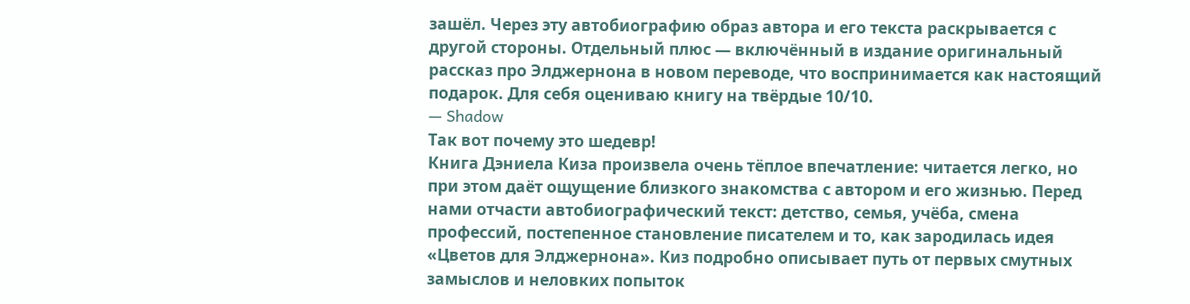зашёл. Через эту автобиографию образ автора и его текста раскрывается с другой стороны. Отдельный плюс — включённый в издание оригинальный рассказ про Элджернона в новом переводе, что воспринимается как настоящий подарок. Для себя оцениваю книгу на твёрдые 10/10.
— Shadow
Так вот почему это шедевр!
Книга Дэниела Киза произвела очень тёплое впечатление: читается легко, но при этом даёт ощущение близкого знакомства с автором и его жизнью. Перед нами отчасти автобиографический текст: детство, семья, учёба, смена профессий, постепенное становление писателем и то, как зародилась идея «Цветов для Элджернона». Киз подробно описывает путь от первых смутных замыслов и неловких попыток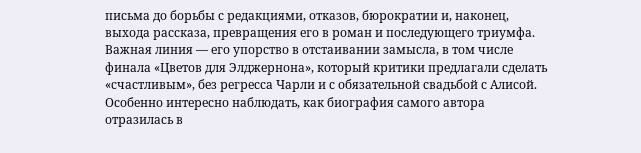письма до борьбы с редакциями, отказов, бюрократии и, наконец, выхода рассказа, превращения его в роман и последующего триумфа. Важная линия — его упорство в отстаивании замысла, в том числе финала «Цветов для Элджернона», который критики предлагали сделать «счастливым», без регресса Чарли и с обязательной свадьбой с Алисой. Особенно интересно наблюдать, как биография самого автора отразилась в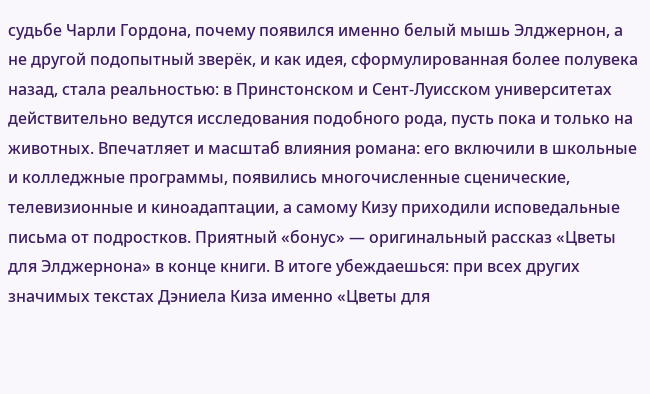судьбе Чарли Гордона, почему появился именно белый мышь Элджернон, а не другой подопытный зверёк, и как идея, сформулированная более полувека назад, стала реальностью: в Принстонском и Сент-Луисском университетах действительно ведутся исследования подобного рода, пусть пока и только на животных. Впечатляет и масштаб влияния романа: его включили в школьные и колледжные программы, появились многочисленные сценические, телевизионные и киноадаптации, а самому Кизу приходили исповедальные письма от подростков. Приятный «бонус» — оригинальный рассказ «Цветы для Элджернона» в конце книги. В итоге убеждаешься: при всех других значимых текстах Дэниела Киза именно «Цветы для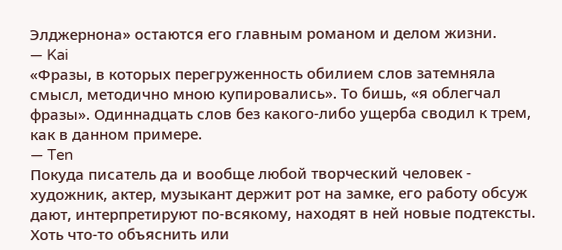Элджернона» остаются его главным романом и делом жизни.
— Kai
«Фразы, в которых перегруженность обилием слов затемняла смысл, методично мною купировались». То бишь, «я облегчал фразы». Одиннадцать слов без какого-либо ущерба сводил к трем, как в данном примере.
— Ten
Покуда писатель да и вообще любой творческий человек - художник, актер, музыкант держит рот на замке, его работу обсуж дают, интерпретируют по-всякому, находят в ней новые подтексты. Хоть что-то объяснить или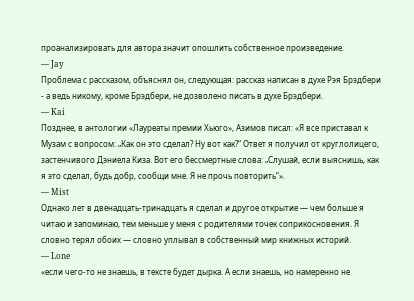проанализировать для автора значит опошлить собственное произведение.
— Jay
Проблема с рассказом, объяснял он, следующая: рассказ написан в духе Рэя Брэдбери - а ведь никому, кроме Брэдбери, не дозволено писать в духе Брэдбери.
— Kai
Позднее, в антологии «Лауреаты премии Хьюго», Азимов писал: «Я все приставал к Музам с вопросом: „Как он это сделал? Ну вот как?“ Ответ я получил от круглолицего, застенчивого Дэниела Киза. Вот его бессмертные слова: „Слушай, если выяснишь, как я это сделал, будь добр, сообщи мне. Я не прочь повторить“».
— Mist
Однако лет в двенадцать-тринадцать я сделал и другое открытие — чем больше я читаю и запоминаю, тем меньше у меня с родителями точек соприкосновения. Я словно терял обоих — словно уплывал в собственный мир книжных историй.
— Lone
«если чего-то не знаешь, в тексте будет дырка. А если знаешь, но намеренно не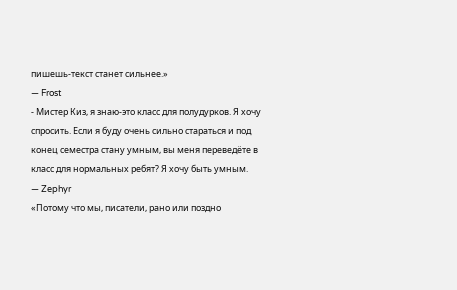пишешь-текст станет сильнее.»
— Frost
- Мистер Киз, я знаю-это класс для полудурков. Я хочу спросить. Если я буду очень сильно стараться и под конец семестра стану умным, вы меня переведёте в класс для нормальных ребят? Я хочу быть умным.
— Zephyr
«Потому что мы, писатели, рано или поздно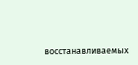восстанавливаемых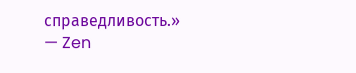справедливость.»
— Zen